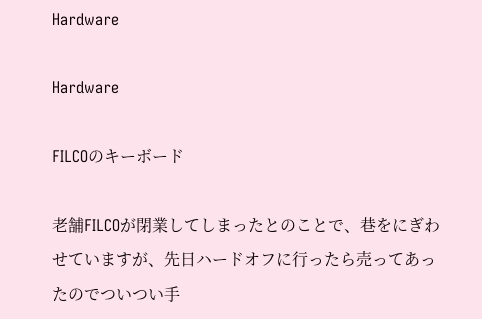Hardware

Hardware

FILCOのキーボード

老舗FILCOが閉業してしまったとのことで、巷をにぎわせていますが、先日ハードオフに行ったら売ってあったのでついつい手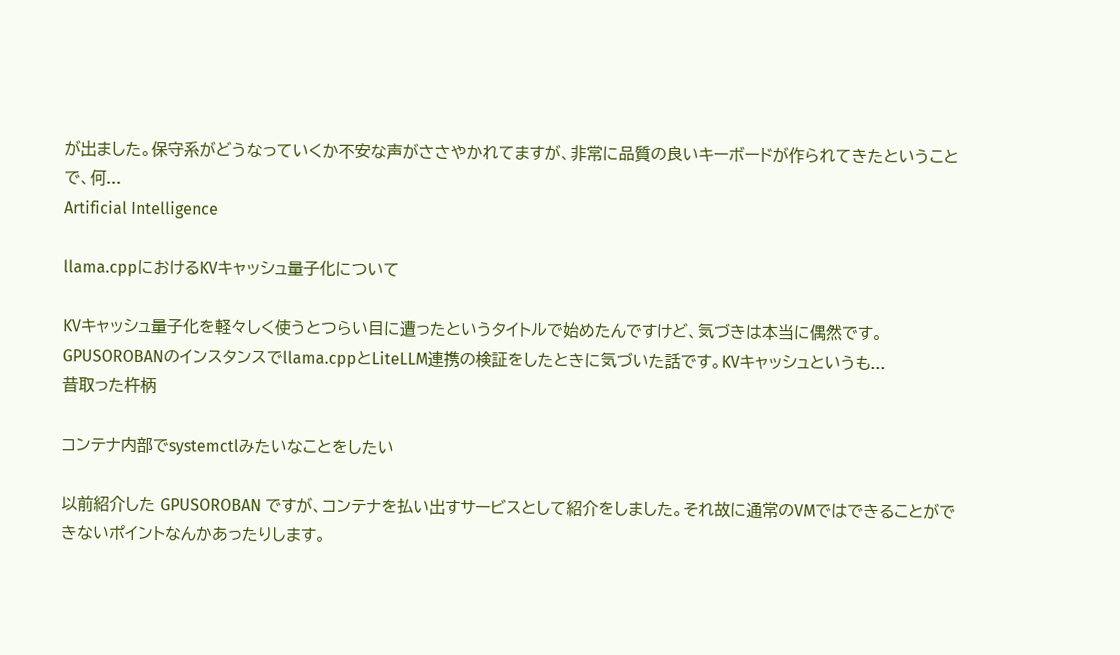が出ました。保守系がどうなっていくか不安な声がささやかれてますが、非常に品質の良いキーボードが作られてきたということで、何...
Artificial Intelligence

llama.cppにおけるKVキャッシュ量子化について

KVキャッシュ量子化を軽々しく使うとつらい目に遭ったというタイトルで始めたんですけど、気づきは本当に偶然です。GPUSOROBANのインスタンスでllama.cppとLiteLLM連携の検証をしたときに気づいた話です。KVキャッシュというも...
昔取った杵柄

コンテナ内部でsystemctlみたいなことをしたい

以前紹介した GPUSOROBAN ですが、コンテナを払い出すサービスとして紹介をしました。それ故に通常のVMではできることができないポイントなんかあったりします。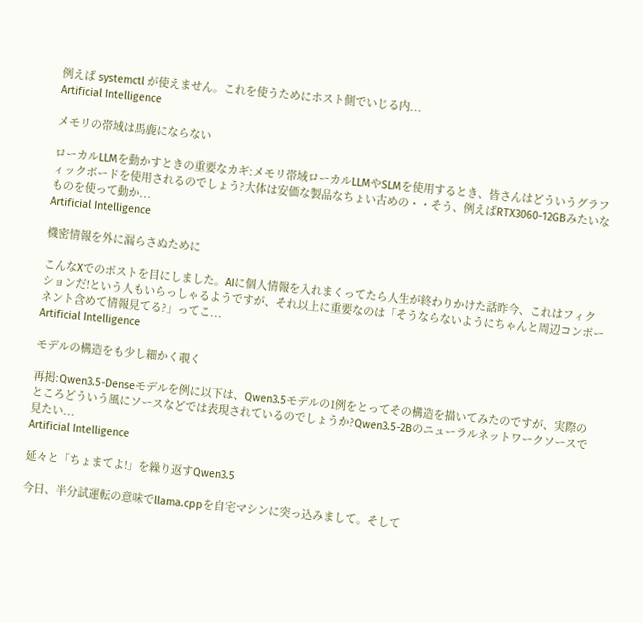例えば systemctl が使えません。これを使うためにホスト側でいじる内...
Artificial Intelligence

メモリの帯域は馬鹿にならない

ローカルLLMを動かすときの重要なカギ:メモリ帯域ローカルLLMやSLMを使用するとき、皆さんはどういうグラフィックボードを使用されるのでしょう?大体は安価な製品なちょい古めの・・そう、例えばRTX3060-12GBみたいなものを使って動か...
Artificial Intelligence

機密情報を外に漏らさぬために

こんなXでのポストを目にしました。AIに個人情報を入れまくってたら人生が終わりかけた話昨今、これはフィクションだ!という人もいらっしゃるようですが、それ以上に重要なのは「そうならないようにちゃんと周辺コンポーネント含めて情報見てる?」ってこ...
Artificial Intelligence

モデルの構造をも少し細かく覗く

再掲:Qwen3.5-Denseモデルを例に以下は、Qwen3.5モデルの1例をとってその構造を描いてみたのですが、実際のところどういう風にソースなどでは表現されているのでしょうか?Qwen3.5-2Bのニューラルネットワークソースで見たい...
Artificial Intelligence

延々と「ちょまてよ!」を繰り返すQwen3.5

今日、半分試運転の意味でllama.cppを自宅マシンに突っ込みまして。そして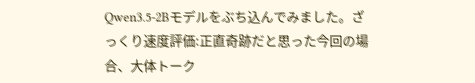Qwen3.5-2Bモデルをぶち込んでみました。ざっくり速度評価:正直奇跡だと思った今回の場合、大体トーク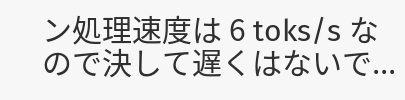ン処理速度は 6 toks/s なので決して遅くはないで...